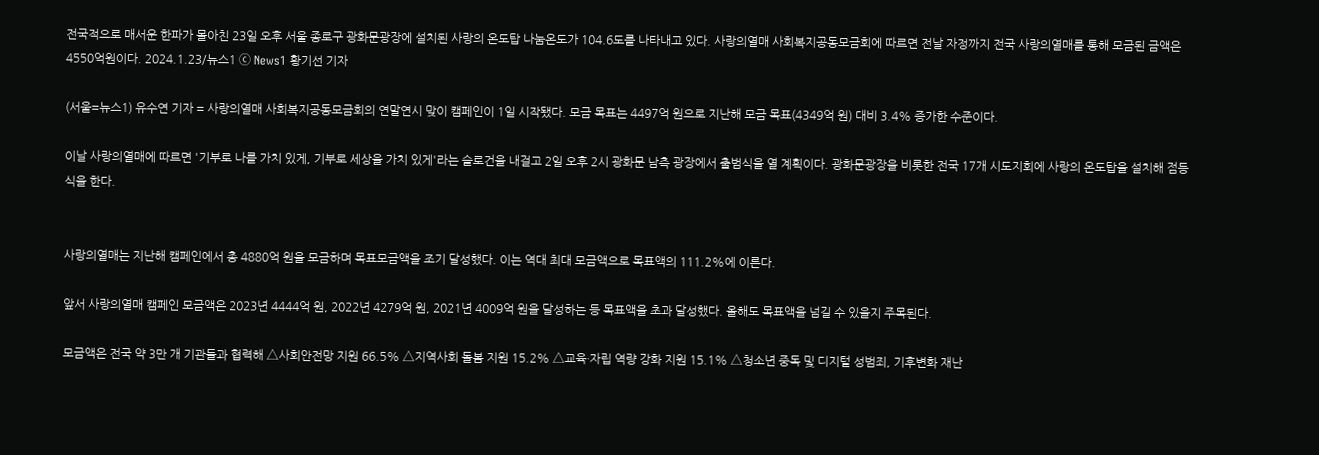전국적으로 매서운 한파가 몰아친 23일 오후 서울 종로구 광화문광장에 설치된 사랑의 온도탑 나눔온도가 104.6도를 나타내고 있다. 사랑의열매 사회복지공동모금회에 따르면 전날 자정까지 전국 사랑의열매를 통해 모금된 금액은 4550억원이다. 2024.1.23/뉴스1 ⓒ News1 황기선 기자

(서울=뉴스1) 유수연 기자 = 사랑의열매 사회복지공동모금회의 연말연시 맞이 캠페인이 1일 시작됐다. 모금 목표는 4497억 원으로 지난해 모금 목표(4349억 원) 대비 3.4% 증가한 수준이다.

이날 사랑의열매에 따르면 '기부로 나를 가치 있게, 기부로 세상을 가치 있게'라는 슬로건을 내걸고 2일 오후 2시 광화문 남측 광장에서 출범식을 열 계획이다. 광화문광장을 비롯한 전국 17개 시도지회에 사랑의 온도탑을 설치해 점등식을 한다.


사랑의열매는 지난해 캠페인에서 총 4880억 원을 모금하며 목표모금액을 조기 달성했다. 이는 역대 최대 모금액으로 목표액의 111.2%에 이른다.

앞서 사랑의열매 캠페인 모금액은 2023년 4444억 원, 2022년 4279억 원, 2021년 4009억 원을 달성하는 등 목표액을 초과 달성했다. 올해도 목표액을 넘길 수 있을지 주목된다.

모금액은 전국 약 3만 개 기관들과 협력해 △사회안전망 지원 66.5% △지역사회 돌봄 지원 15.2% △교육·자립 역량 강화 지원 15.1% △청소년 중독 및 디지털 성범죄, 기후변화 재난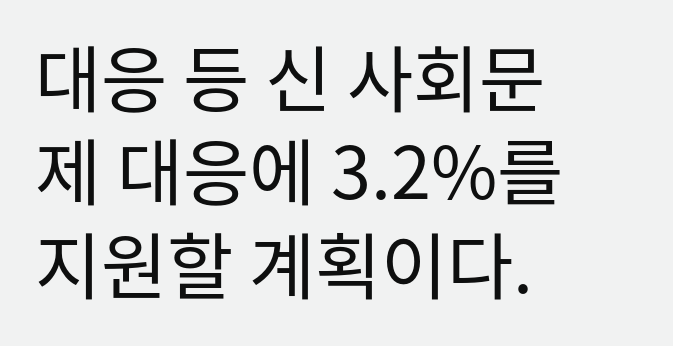대응 등 신 사회문제 대응에 3.2%를 지원할 계획이다.